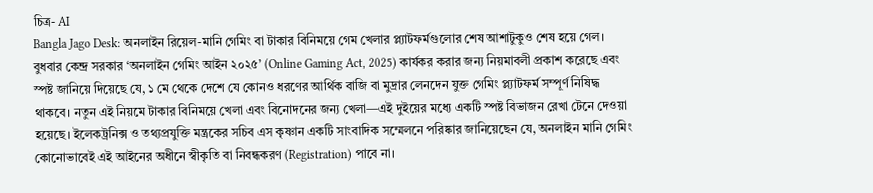চিত্র- AI
Bangla Jago Desk: অনলাইন রিয়েল-মানি গেমিং বা টাকার বিনিময়ে গেম খেলার প্ল্যাটফর্মগুলোর শেষ আশাটুকুও শেষ হয়ে গেল। বুধবার কেন্দ্র সরকার ‘অনলাইন গেমিং আইন ২০২৫’ (Online Gaming Act, 2025) কার্যকর করার জন্য নিয়মাবলী প্রকাশ করেছে এবং স্পষ্ট জানিয়ে দিয়েছে যে, ১ মে থেকে দেশে যে কোনও ধরণের আর্থিক বাজি বা মুদ্রার লেনদেন যুক্ত গেমিং প্ল্যাটফর্ম সম্পূর্ণ নিষিদ্ধ থাকবে। নতুন এই নিয়মে টাকার বিনিময়ে খেলা এবং বিনোদনের জন্য খেলা—এই দুইয়ের মধ্যে একটি স্পষ্ট বিভাজন রেখা টেনে দেওয়া হয়েছে। ইলেকট্রনিক্স ও তথ্যপ্রযুক্তি মন্ত্রকের সচিব এস কৃষ্ণান একটি সাংবাদিক সম্মেলনে পরিষ্কার জানিয়েছেন যে, অনলাইন মানি গেমিং কোনোভাবেই এই আইনের অধীনে স্বীকৃতি বা নিবন্ধকরণ (Registration) পাবে না।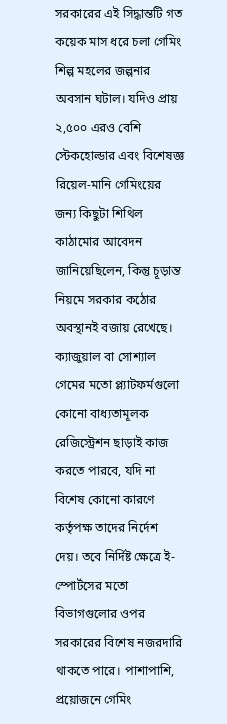সরকারের এই সিদ্ধান্তটি গত কয়েক মাস ধরে চলা গেমিং শিল্প মহলের জল্পনার অবসান ঘটাল। যদিও প্রায় ২,৫০০ এরও বেশি স্টেকহোল্ডার এবং বিশেষজ্ঞ রিয়েল-মানি গেমিংয়ের জন্য কিছুটা শিথিল কাঠামোর আবেদন জানিয়েছিলেন, কিন্তু চূড়ান্ত নিয়মে সরকার কঠোর অবস্থানই বজায় রেখেছে। ক্যাজুয়াল বা সোশ্যাল গেমের মতো প্ল্যাটফর্মগুলো কোনো বাধ্যতামূলক রেজিস্ট্রেশন ছাড়াই কাজ করতে পারবে, যদি না বিশেষ কোনো কারণে কর্তৃপক্ষ তাদের নির্দেশ দেয়। তবে নির্দিষ্ট ক্ষেত্রে ই-স্পোর্টসের মতো বিভাগগুলোর ওপর সরকারের বিশেষ নজরদারি থাকতে পারে। পাশাপাশি, প্রয়োজনে গেমিং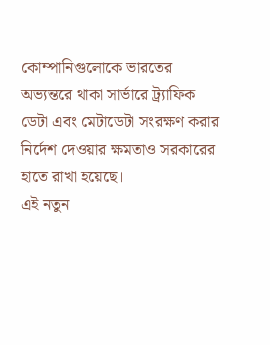কোম্পানিগুলোকে ভারতের অভ্যন্তরে থাকা সার্ভারে ট্র্যাফিক ডেটা এবং মেটাডেটা সংরক্ষণ করার নির্দেশ দেওয়ার ক্ষমতাও সরকারের হাতে রাখা হয়েছে।
এই নতুন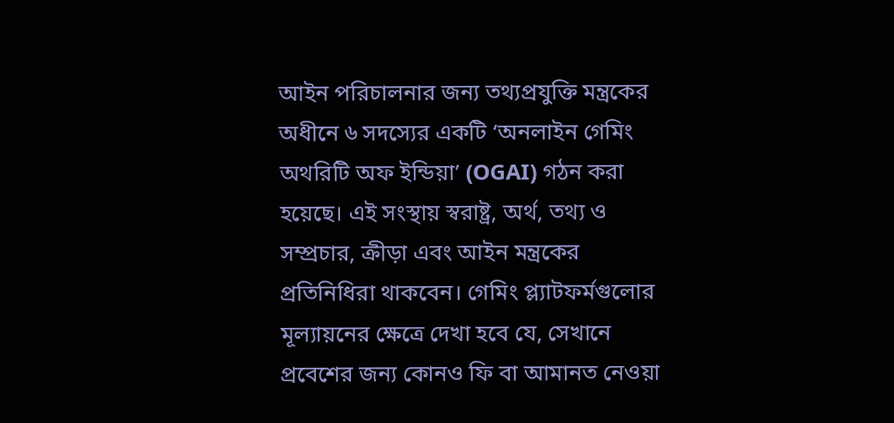আইন পরিচালনার জন্য তথ্যপ্রযুক্তি মন্ত্রকের অধীনে ৬ সদস্যের একটি ‘অনলাইন গেমিং অথরিটি অফ ইন্ডিয়া’ (OGAI) গঠন করা হয়েছে। এই সংস্থায় স্বরাষ্ট্র, অর্থ, তথ্য ও সম্প্রচার, ক্রীড়া এবং আইন মন্ত্রকের প্রতিনিধিরা থাকবেন। গেমিং প্ল্যাটফর্মগুলোর মূল্যায়নের ক্ষেত্রে দেখা হবে যে, সেখানে প্রবেশের জন্য কোনও ফি বা আমানত নেওয়া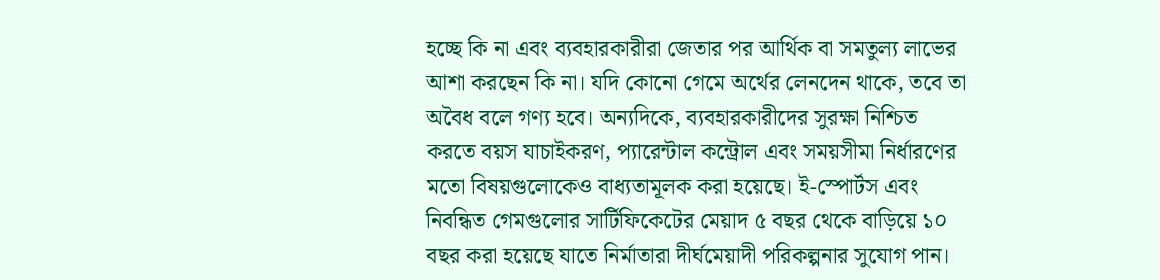হচ্ছে কি না এবং ব্যবহারকারীরা জেতার পর আর্থিক বা সমতুল্য লাভের আশা করছেন কি না। যদি কোনো গেমে অর্থের লেনদেন থাকে, তবে তা অবৈধ বলে গণ্য হবে। অন্যদিকে, ব্যবহারকারীদের সুরক্ষা নিশ্চিত করতে বয়স যাচাইকরণ, প্যারেন্টাল কন্ট্রোল এবং সময়সীমা নির্ধারণের মতো বিষয়গুলোকেও বাধ্যতামূলক করা হয়েছে। ই-স্পোর্টস এবং নিবন্ধিত গেমগুলোর সার্টিফিকেটের মেয়াদ ৫ বছর থেকে বাড়িয়ে ১০ বছর করা হয়েছে যাতে নির্মাতারা দীর্ঘমেয়াদী পরিকল্পনার সুযোগ পান।